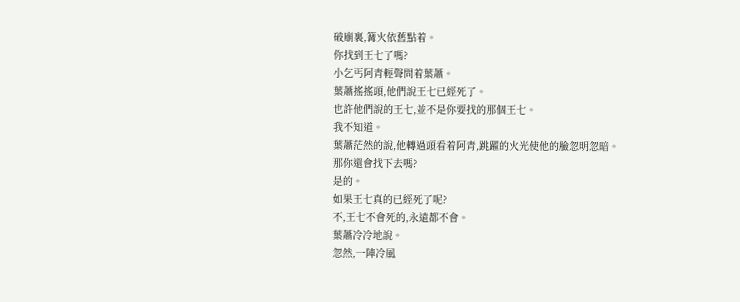破廟裏,篝火依舊點着。
你找到王七了嗎?
小乞丐阿青輕聲問着葉蕭。
葉蕭搖搖頭,他們說王七已經死了。
也許他們說的王七,並不是你要找的那個王七。
我不知道。
葉蕭茫然的說,他轉過頭看着阿青,跳躍的火光使他的臉忽明忽暗。
那你還會找下去嗎?
是的。
如果王七真的已經死了呢?
不,王七不會死的,永遠都不會。
葉蕭冷冷地說。
忽然,一陣冷風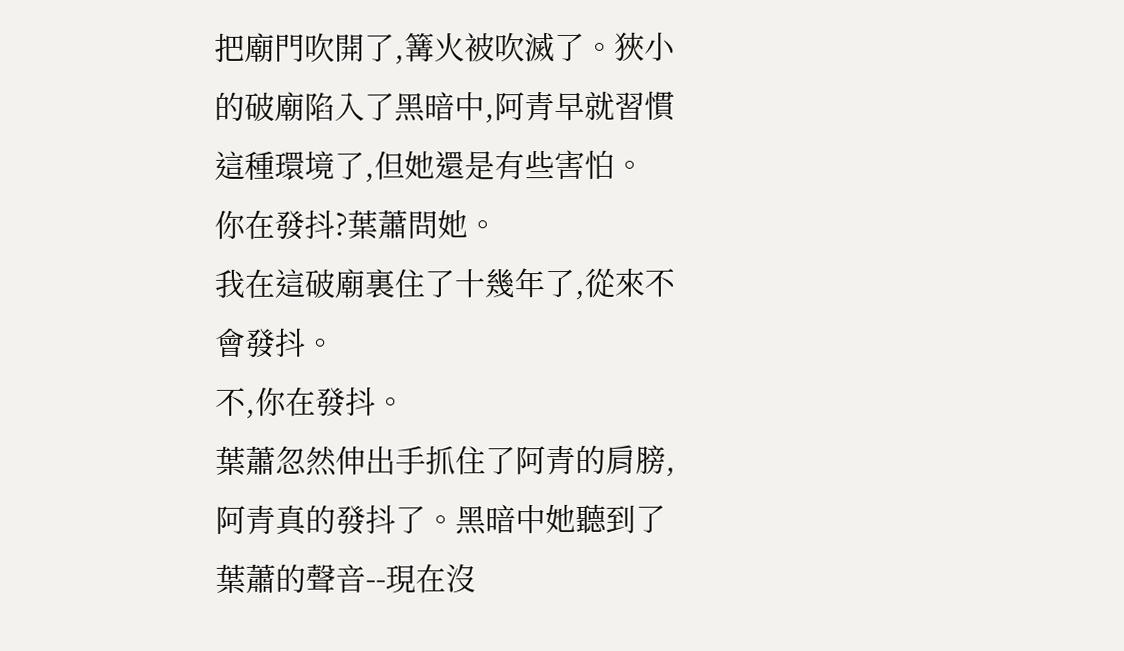把廟門吹開了,篝火被吹滅了。狹小的破廟陷入了黑暗中,阿青早就習慣這種環境了,但她還是有些害怕。
你在發抖?葉蕭問她。
我在這破廟裏住了十幾年了,從來不會發抖。
不,你在發抖。
葉蕭忽然伸出手抓住了阿青的肩膀,阿青真的發抖了。黑暗中她聽到了葉蕭的聲音--現在沒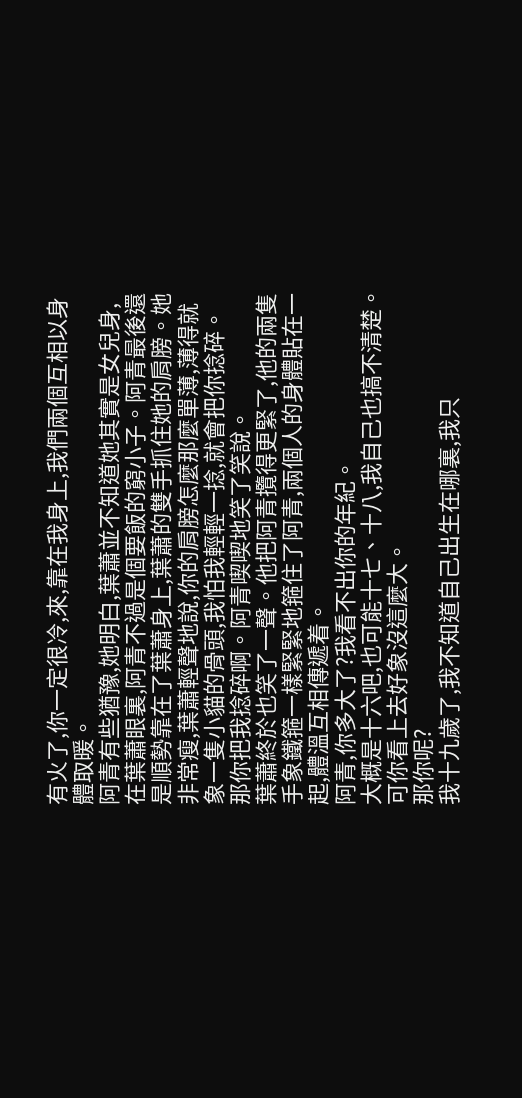有火了,你一定很冷,來,靠在我身上,我們兩個互相以身體取暖。
阿青有些猶豫,她明白,葉蕭並不知道她其實是女兒身,在葉蕭眼裏,阿青不過是個要飯的窮小子。阿青最後還是順勢靠在了葉蕭身上,葉蕭的雙手抓住她的肩膀。她非常瘦,葉蕭輕聲地說,你的肩膀怎麼那麼單薄,薄得就象一隻小貓的骨頭,我怕我輕輕一捻,就會把你捻碎。
那你把我捻碎啊。阿青喫喫地笑了笑說。
葉蕭終於也笑了一聲。他把阿青攬得更緊了,他的兩隻手象鐵箍一樣緊緊地箍住了阿青,兩個人的身體貼在一起,體溫互相傳遞着。
阿青,你多大了?我看不出你的年紀。
大概是十六吧,也可能十七、十八,我自己也搞不清楚。
可你看上去好象沒這麼大。
那你呢?
我十九歲了,我不知道自己出生在哪裏,我只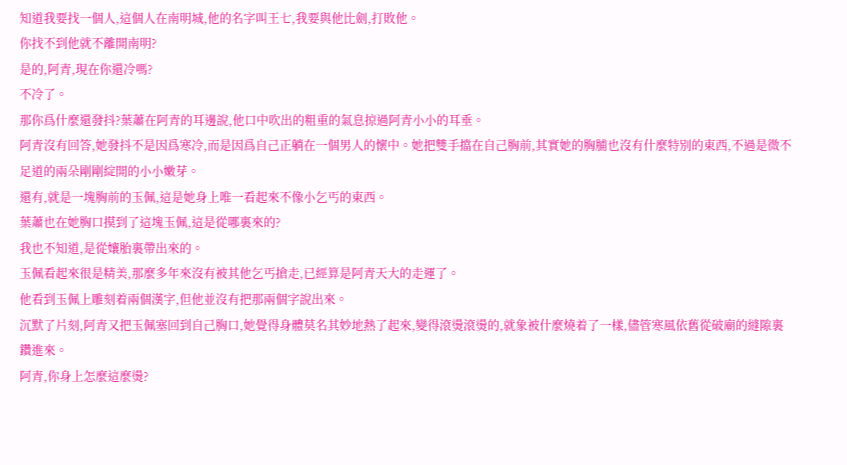知道我要找一個人,這個人在南明城,他的名字叫王七,我要與他比劍,打敗他。
你找不到他就不離開南明?
是的,阿青,現在你還冷嗎?
不冷了。
那你爲什麼還發抖?葉蕭在阿青的耳邊說,他口中吹出的粗重的氣息掠過阿青小小的耳垂。
阿青沒有回答,她發抖不是因爲寒冷,而是因爲自己正躺在一個男人的懷中。她把雙手擋在自己胸前,其實她的胸脯也沒有什麼特別的東西,不過是微不足道的兩朵剛剛綻開的小小嫩芽。
還有,就是一塊胸前的玉佩,這是她身上唯一看起來不像小乞丐的東西。
葉蕭也在她胸口摸到了這塊玉佩,這是從哪裏來的?
我也不知道,是從孃胎裏帶出來的。
玉佩看起來很是精美,那麼多年來沒有被其他乞丐搶走,已經算是阿青天大的走運了。
他看到玉佩上雕刻着兩個漢字,但他並沒有把那兩個字說出來。
沉默了片刻,阿青又把玉佩塞回到自己胸口,她覺得身體莫名其妙地熱了起來,變得滾燙滾燙的,就象被什麼燒着了一樣,儘管寒風依舊從破廟的縫隙裏鑽進來。
阿青,你身上怎麼這麼燙?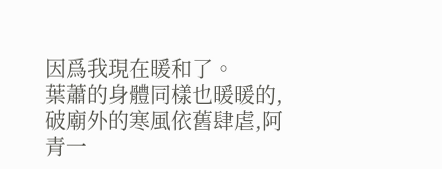因爲我現在暖和了。
葉蕭的身體同樣也暖暖的,破廟外的寒風依舊肆虐,阿青一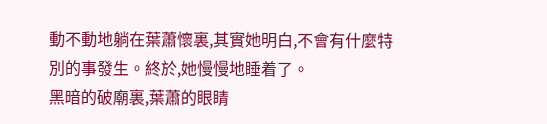動不動地躺在葉蕭懷裏,其實她明白,不會有什麼特別的事發生。終於,她慢慢地睡着了。
黑暗的破廟裏,葉蕭的眼睛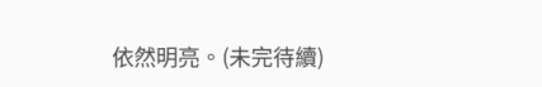依然明亮。(未完待續)